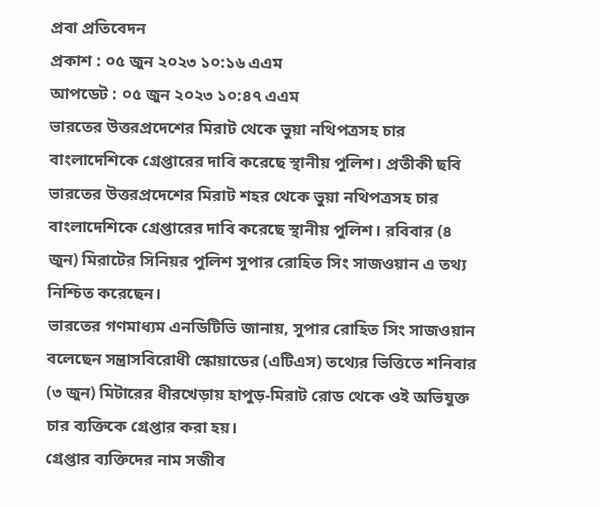প্রবা প্রতিবেদন
প্রকাশ : ০৫ জুন ২০২৩ ১০:১৬ এএম
আপডেট : ০৫ জুন ২০২৩ ১০:৪৭ এএম
ভারতের উত্তরপ্রদেশের মিরাট থেকে ভুয়া নথিপত্রসহ চার বাংলাদেশিকে গ্রেপ্তারের দাবি করেছে স্থানীয় পুলিশ। প্রতীকী ছবি
ভারতের উত্তরপ্রদেশের মিরাট শহর থেকে ভুয়া নথিপত্রসহ চার বাংলাদেশিকে গ্রেপ্তারের দাবি করেছে স্থানীয় পুলিশ। রবিবার (৪ জুন) মিরাটের সিনিয়র পুলিশ সুপার রোহিত সিং সাজওয়ান এ তথ্য নিশ্চিত করেছেন।
ভারতের গণমাধ্যম এনডিটিভি জানায়, সুপার রোহিত সিং সাজওয়ান বলেছেন সন্ত্রাসবিরোধী স্কোয়াডের (এটিএস) তথ্যের ভিত্তিতে শনিবার (৩ জুন) মিটারের ধীরখেড়ায় হাপুড়-মিরাট রোড থেকে ওই অভিযুক্ত চার ব্যক্তিকে গ্রেপ্তার করা হয়।
গ্রেপ্তার ব্যক্তিদের নাম সজীব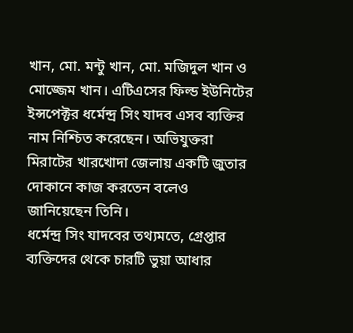খান, মো. মন্টু খান, মো. মজিদুল খান ও মোজ্জেম খান। এটিএসের ফিল্ড ইউনিটের ইন্সপেক্টর ধর্মেন্দ্র সিং যাদব এসব ব্যক্তির নাম নিশ্চিত করেছেন। অভিযুক্তরা মিরাটের খারখোদা জেলায় একটি জুতার দোকানে কাজ করতেন বলেও জানিয়েছেন তিনি।
ধর্মেন্দ্র সিং যাদবের তথ্যমতে, গ্রেপ্তার ব্যক্তিদের থেকে চারটি ভুয়া আধার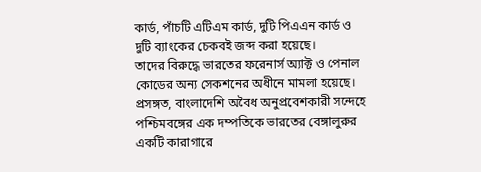কার্ড, পাঁচটি এটিএম কার্ড, দুটি পিএএন কার্ড ও দুটি ব্যাংকের চেকবই জব্দ করা হয়েছে।
তাদের বিরুদ্ধে ভারতের ফরেনার্স অ্যাক্ট ও পেনাল কোডের অন্য সেকশনের অধীনে মামলা হয়েছে।
প্রসঙ্গত, বাংলাদেশি অবৈধ অনুপ্রবেশকারী সন্দেহে পশ্চিমবঙ্গের এক দম্পতিকে ভারতের বেঙ্গালুরুর একটি কারাগারে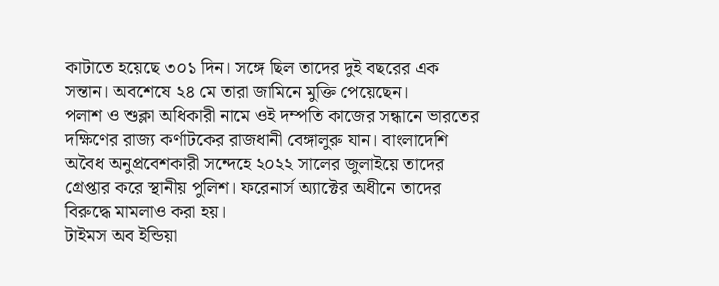কাটাতে হয়েছে ৩০১ দিন। সঙ্গে ছিল তাদের দুই বছরের এক সন্তান। অবশেষে ২৪ মে তারা জামিনে মুক্তি পেয়েছেন।
পলাশ ও শুক্লা অধিকারী নামে ওই দম্পতি কাজের সন্ধানে ভারতের দক্ষিণের রাজ্য কর্ণাটকের রাজধানী বেঙ্গালুরু যান। বাংলাদেশি অবৈধ অনুপ্রবেশকারী সন্দেহে ২০২২ সালের জুলাইয়ে তাদের গ্রেপ্তার করে স্থানীয় পুলিশ। ফরেনার্স অ্যাক্টের অধীনে তাদের বিরুদ্ধে মামলাও করা হয়।
টাইমস অব ইন্ডিয়া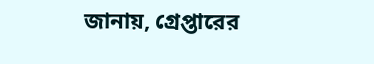জানায়, গ্রেপ্তারের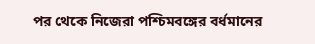পর থেকে নিজেরা পশ্চিমবঙ্গের বর্ধমানের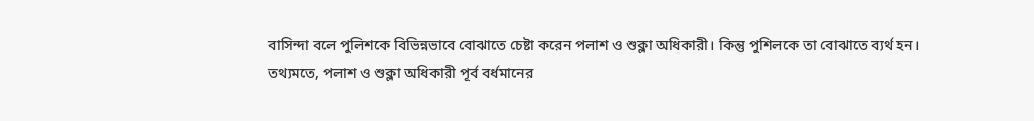বাসিন্দা বলে পুলিশকে বিভিন্নভাবে বোঝাতে চেষ্টা করেন পলাশ ও শুক্লা অধিকারী। কিন্তু পুশিলকে তা বোঝাতে ব্যর্থ হন।
তথ্যমতে, পলাশ ও শুক্লা অধিকারী পূর্ব বর্ধমানের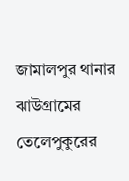জামালপুর থানার ঝাউগ্রামের তেলেপুকুরের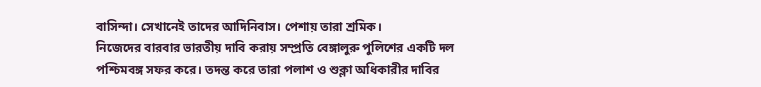বাসিন্দা। সেখানেই তাদের আদিনিবাস। পেশায় তারা শ্রমিক।
নিজেদের বারবার ভারতীয় দাবি করায় সম্প্রতি বেঙ্গালুরু পুলিশের একটি দল পশ্চিমবঙ্গ সফর করে। তদন্ত করে তারা পলাশ ও শুক্লা অধিকারীর দাবির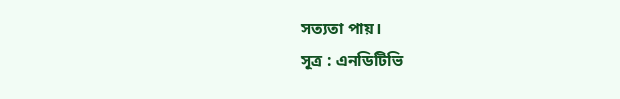সত্যতা পায়।
সূত্র : এনডিটিভি